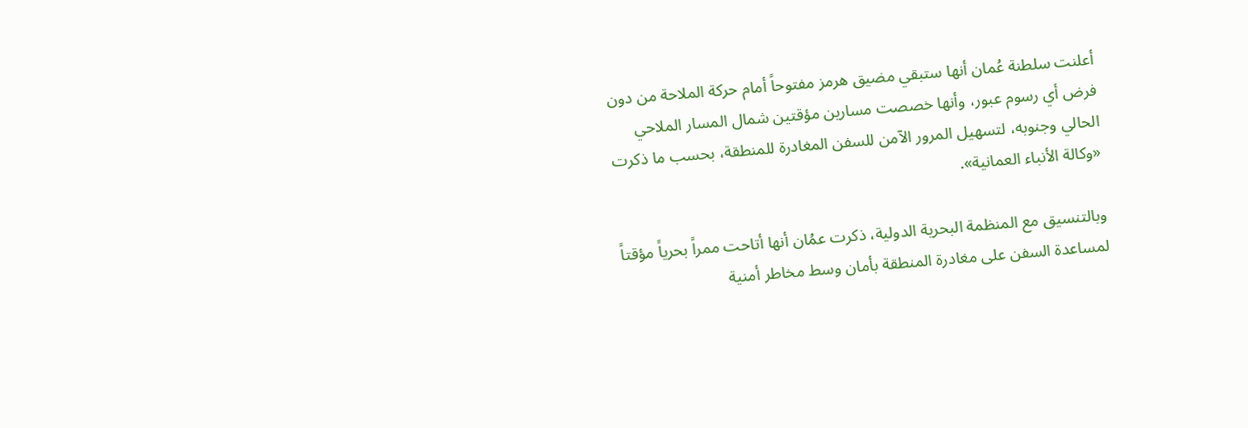أعلنت سلطنة ‌عُمان أنها ستبقي مضيق هرمز مفتوحاً أمام حركة الملاحة من دون فرض أي رسوم عبور، وأنها خصصت مسارين مؤقتين شمال المسار الملاحي الحالي وجنوبه، لتسهيل المرور الآمن للسفن المغادرة للمنطقة، بحسب ما ذكرت «وكالة الأنباء العمانية».

وبالتنسيق مع المنظمة البحرية الدولية، ذكرت عمُان أنها أتاحت ممراً بحرياً مؤقتاً لمساعدة السفن على مغادرة المنطقة بأمان وسط مخاطر أمنية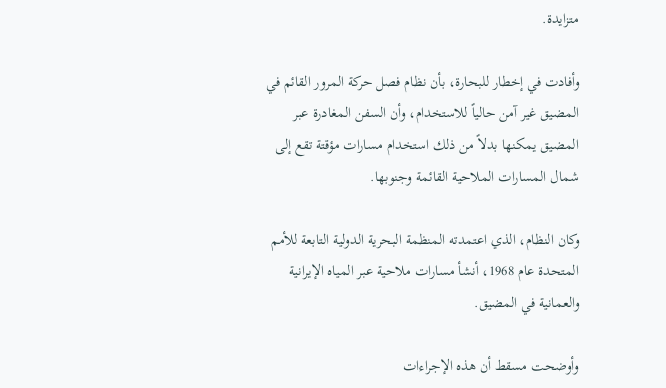متزايدة.

وأفادت في إخطار للبحارة، بأن نظام فصل حركة المرور القائم في المضيق غير آمن حالياً للاستخدام، وأن السفن المغادرة عبر المضيق يمكنها بدلاً من ذلك استخدام مسارات مؤقتة تقع إلى شمال المسارات الملاحية القائمة وجنوبها.

وكان النظام، الذي اعتمدته المنظمة البحرية الدولية التابعة للأمم المتحدة عام 1968، أنشأ مسارات ملاحية ‌عبر المياه الإيرانية والعمانية في المضيق.

وأوضحت مسقط أن هذه الإجراءات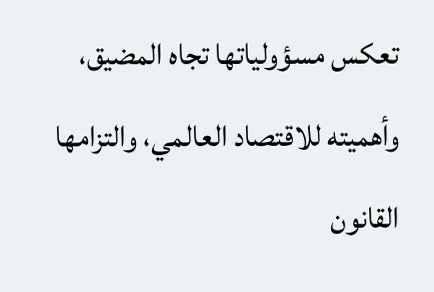تعكس مسؤولياتها تجاه المضيق، وأهميته للاقتصاد العالمي، والتزامها القانون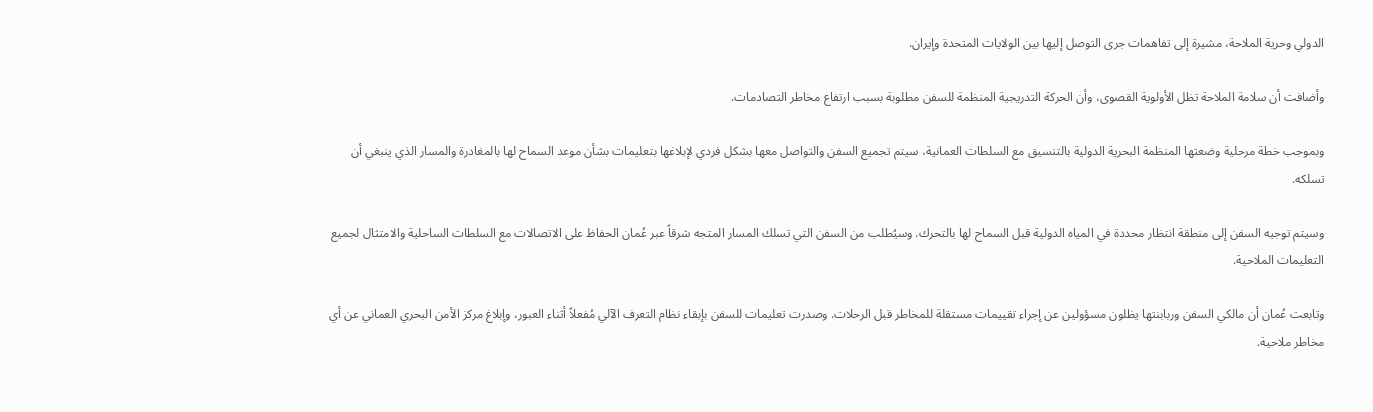الدولي وحرية الملاحة، مشيرة إلى تفاهمات جرى التوصل إليها بين الولايات المتحدة وإيران.

وأضافت أن سلامة الملاحة تظل الأولوية القصوى، وأن الحركة التدريجية المنظمة للسفن مطلوبة بسبب ارتفاع مخاطر التصادمات.

وبموجب خطة مرحلية وضعتها المنظمة البحرية الدولية بالتنسيق مع السلطات العمانية، سيتم تجميع السفن والتواصل معها بشكل فردي لإبلاغها بتعليمات بشأن موعد السماح لها بالمغادرة والمسار الذي ينبغي أن تسلكه.

وسيتم توجيه السفن إلى منطقة انتظار محددة في المياه الدولية قبل السماح لها بالتحرك. وسيُطلب من السفن التي تسلك المسار المتجه شرقاً عبر عُمان الحفاظ على الاتصالات مع السلطات الساحلية والامتثال لجميع التعليمات الملاحية.

وتابعت عُمان ‌أن مالكي السفن وربابنتها يظلون مسؤولين عن إجراء تقييمات مستقلة للمخاطر قبل الرحلات. وصدرت تعليمات للسفن بإبقاء نظام التعرف الآلي مُفعلاً أثناء العبور، وإبلاغ مركز الأمن البحري العماني عن أي مخاطر ‌ملاحية.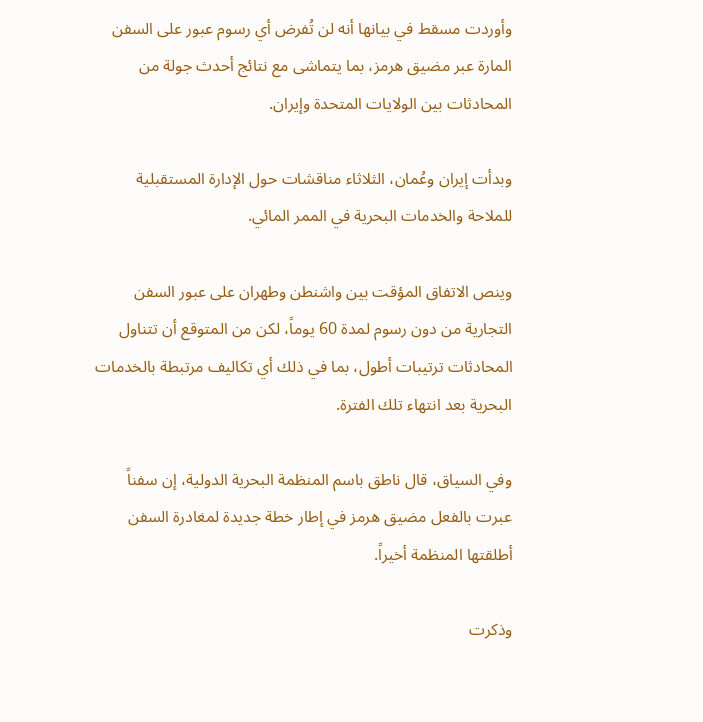وأوردت مسقط في بيانها أنه لن تُفرض أي رسوم عبور على السفن المارة عبر مضيق هرمز، بما يتماشى مع نتائج أحدث جولة من المحادثات بين الولايات المتحدة وإيران.

وبدأت إيران وعُمان، الثلاثاء مناقشات حول الإدارة المستقبلية للملاحة والخدمات البحرية في الممر المائي.

وينص الاتفاق المؤقت بين واشنطن وطهران على عبور السفن التجارية من دون رسوم لمدة 60 يوماً، لكن من المتوقع أن تتناول المحادثات ترتيبات أطول، بما في ذلك أي تكاليف مرتبطة بالخدمات البحرية بعد انتهاء تلك الفترة.

وفي السياق، قال ناطق باسم المنظمة البحرية الدولية، إن سفناً عبرت بالفعل ‌مضيق هرمز في إطار خطة جديدة لمغادرة السفن أطلقتها المنظمة أخيراً.

وذكرت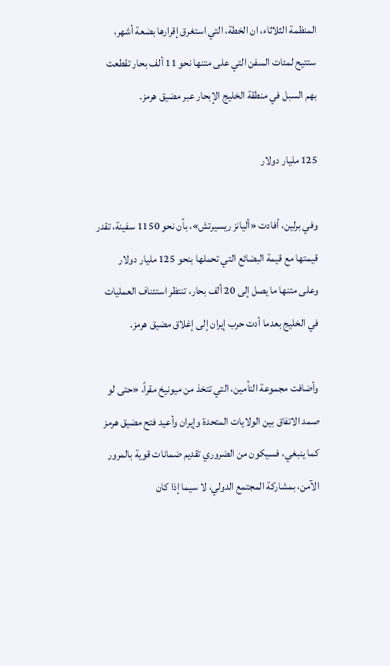المنظمة الثلاثاء، ان ‌الخطة، التي استغرق إقرارها بضعة أشهر، ستتيح لمئات السفن التي على متنها نحو 11 ألف بحار تقطعت بهم السبل في منطقة الخليج الإبحار عبر مضيق هرمز.

125 مليار دولار

وفي برلين، أفادت «أليانز ريسيرتش»، بأن نحو 1150 سفينة، تقدر قيمتها مع قيمة البضائع التي تحملها بنحو 125 مليار دولار وعلى ‌متنها ما يصل إلى 20 ألف بحار، تنتظر استئناف العمليات في الخليج بعدما أدت حرب إيران إلى إغلاق مضيق هرمز.

وأضافت مجموعة التأمين، التي تتخذ من ميونيخ مقراً، «حتى لو صمد الاتفاق بين الولايات المتحدة وإيران وأعيد فتح مضيق هرمز كما ينبغي، فسيكون من ‌الضروري تقديم ضمانات قوية بالمرور الآمن، بمشاركة المجتمع الدولي، لا سيما إذا كان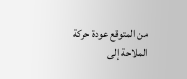من المتوقع عودة حركة الملاحة إلى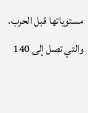مستوياتها قبل الحرب، والتي ‌تصل إلى 140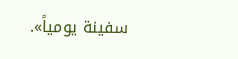سفينة يومياً».